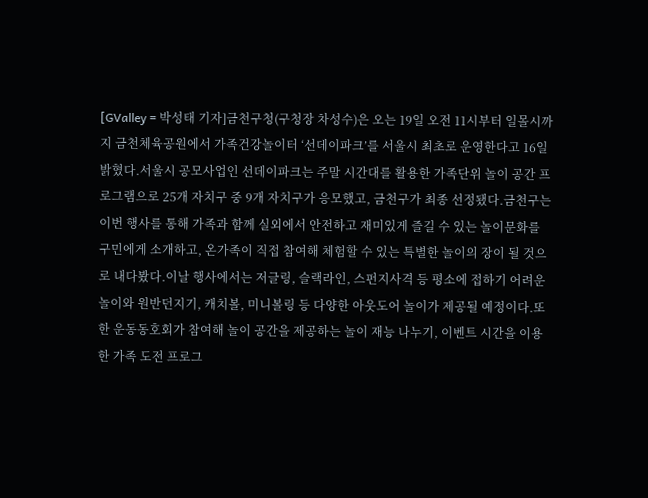[GValley = 박성태 기자]금천구청(구청장 차성수)은 오는 19일 오전 11시부터 일몰시까지 금천체육공원에서 가족건강놀이터 ‘선데이파크’를 서울시 최초로 운영한다고 16일 밝혔다.서울시 공모사업인 선데이파크는 주말 시간대를 활용한 가족단위 놀이 공간 프로그램으로 25개 자치구 중 9개 자치구가 응모했고, 금천구가 최종 선정됐다.금천구는 이번 행사를 통해 가족과 함께 실외에서 안전하고 재미있게 즐길 수 있는 놀이문화를 구민에게 소개하고, 온가족이 직접 참여해 체험할 수 있는 특별한 놀이의 장이 될 것으로 내다봤다.이날 행사에서는 저글링, 슬랙라인, 스펀지사격 등 평소에 접하기 어려운 놀이와 원반던지기, 캐치볼, 미니볼링 등 다양한 아웃도어 놀이가 제공될 예정이다.또한 운동동호회가 참여해 놀이 공간을 제공하는 놀이 재능 나누기, 이벤트 시간을 이용한 가족 도전 프로그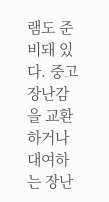램도 준비돼 있다. 중고 장난감을 교환하거나 대여하는 장난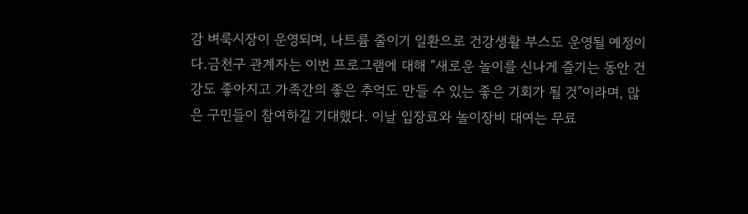감 벼룩시장이 운영되며, 나트륨 줄이기 일환으로 건강생활 부스도 운영될 예정이다.금천구 관계자는 이번 프로그램에 대해 “새로운 놀이를 신나게 즐기는 동안 건강도 좋아지고 가족간의 좋은 추억도 만들 수 있는 좋은 기회가 될 것”이라며, 많은 구민들이 참여하길 기대했다. 이날 입장료와 놀이장비 대여는 무료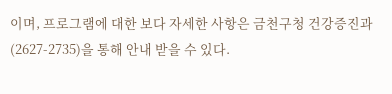이며, 프로그램에 대한 보다 자세한 사항은 금천구청 건강증진과(2627-2735)을 통해 안내 받을 수 있다.